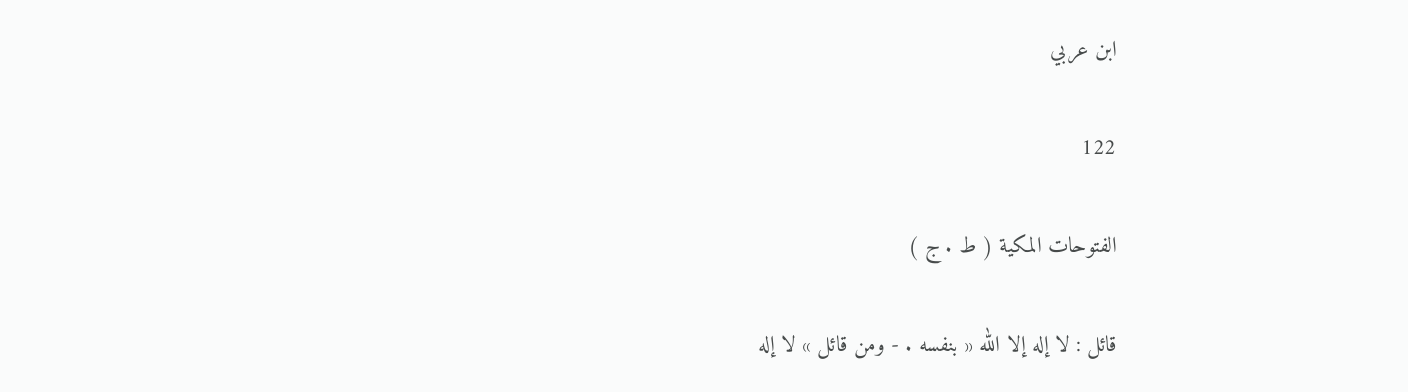ابن عربي

122

الفتوحات المكية ( ط . ج )

قائل : لا إله إلا الله « بنفسه . - ومن قائل » لا إله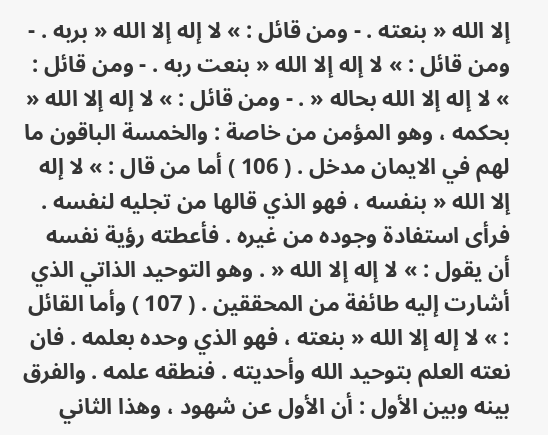إلا الله « بنعته . - ومن قائل : » لا إله إلا الله « بربه . - ومن قائل : » لا إله إلا الله « بنعت ربه . - ومن قائل : » لا إله إلا الله بحاله « . - ومن قائل : » لا إله إلا الله « بحكمه ، وهو المؤمن من خاصة : والخمسة الباقون ما لهم في الايمان مدخل . ( 106 ) أما من قال : » لا إله إلا الله « بنفسه ، فهو الذي قالها من تجليه لنفسه . فرأى استفادة وجوده من غيره . فأعطته رؤية نفسه أن يقول : » لا إله إلا الله « . وهو التوحيد الذاتي الذي أشارت إليه طائفة من المحققين . ( 107 ) وأما القائل : » لا إله إلا الله « بنعته ، فهو الذي وحده بعلمه . فان نعته العلم بتوحيد الله وأحديته . فنطقه علمه . والفرق بينه وبين الأول : أن الأول عن شهود ، وهذا الثاني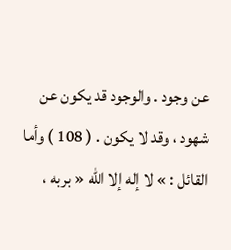عن وجود . والوجود قد يكون عن شهود ، وقد لا يكون . ( 108 ) وأما القائل : » لا إله إلا الله « بربه ،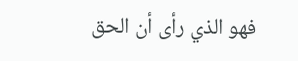فهو الذي رأى أن الحق